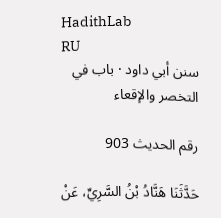HadithLab
RU
سنن أبي داود · باب في التخصر والإقعاء

رقم الحديث 903

حَدَّثَنَا هَنَّادُ بْنُ السَّرِيِّ، عَنْ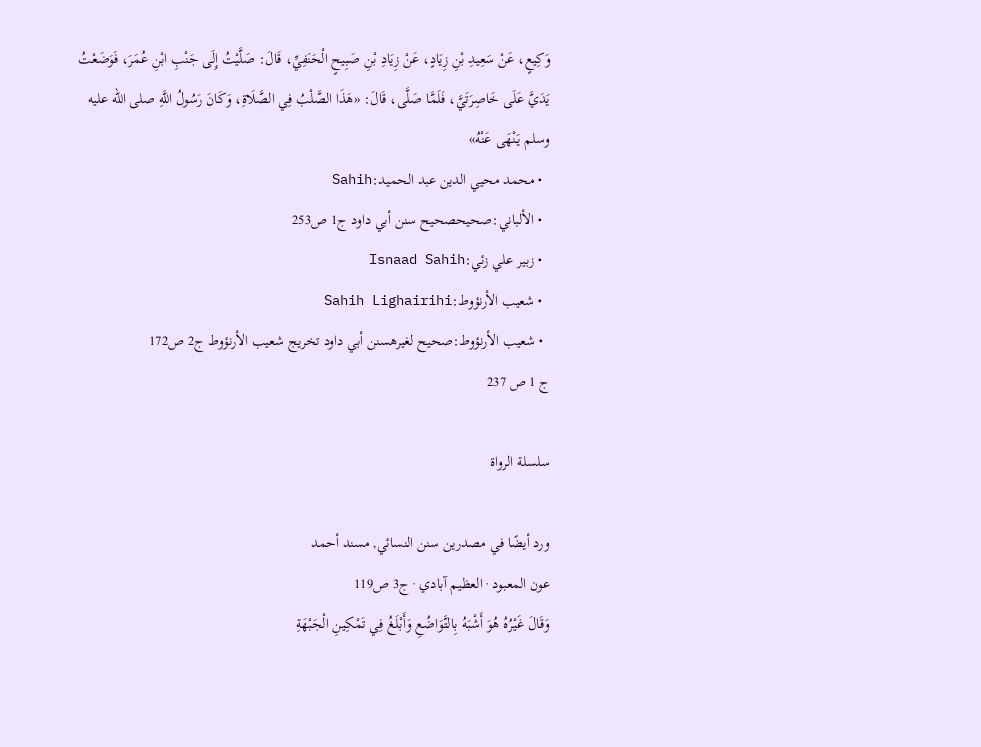وَكِيعٍ، عَنْ سَعِيدِ بْنِ زِيَادٍ، عَنْ زِيَادِ بْنِ صَبِيحٍ الْحَنَفِيِّ، قَالَ: صَلَّيْتُ إِلَى جَنْبِ ابْنِ عُمَرَ، فَوَضَعْتُ يَدَيَّ عَلَى خَاصِرَتَيَّ، فَلَمَّا صَلَّى، قَالَ: «هَذَا الصَّلْبُ فِي الصَّلَاةِ، وَكَانَ رَسُولُ اللَّهِ صلى الله عليه وسلم يَنْهَى عَنْهُ»
  • محمد محيي الدين عبد الحميد:Sahih
  • الألباني:صحيحصحيح سنن أبي داود ج1 ص253
  • زبير علي زئي:Isnaad Sahih
  • شعيب الأرنؤوط:Sahih Lighairihi
  • شعيب الأرنؤوط:صحيح لغيرهسنن أبي داود تخريج شعيب الأرنؤوط ج2 ص172
ج 1 ص 237

سلسلة الرواة

ورد أيضًا في مصدرين سنن النسائي, مسند أحمد
عون المعبود · العظيم آبادي · ج3 ص119
وَقَالَ غَيْرُهُ هُوَ أَشْبَهُ بِالتَّوَاضُعِ وَأَبْلَغُ فِي تَمْكِينِ الْجَبْهَةِ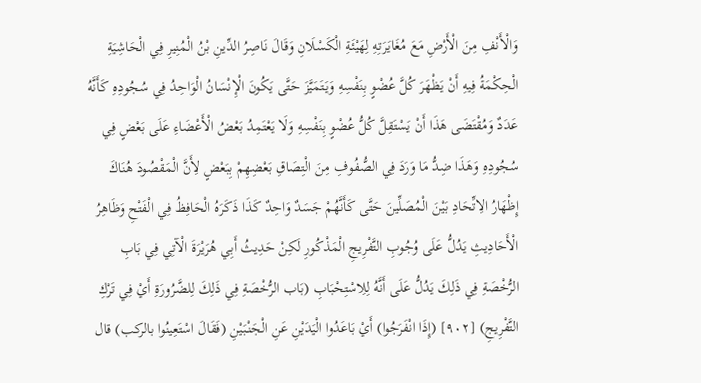وَالْأَنْفِ مِنَ الْأَرْضِ مَعَ مُغَايَرَتِهِ لِهَيْئَةِ الْكَسْلَانِ وَقَالَ نَاصِرُ الدِّينِ بْنُ الْمُنِيرِ فِي الْحَاشِيَةِ الْحِكْمَةُ فِيهِ أَنْ يَظْهَرَ كُلَّ عُضْوٍ بِنَفْسِهِ وَيَتَمَيَّزَ حَتَّى يَكُونَ الْإِنْسَانُ الْوَاحِدُ فِي سُجُودِهِ كَأَنَّهُ عَدَدٌ وَمُقْتَضَى هَذَا أَنْ يَسْتَقِلَّ كُلُّ عُضْوٍ بِنَفْسِهِ وَلَا يَعْتَمِدُ بَعْضُ الْأَعْضَاءِ عَلَى بَعْضٍ فِي سُجُودِهِ وَهَذَا ضِدُّ مَا وَرَدَ فِي الصُّفُوفِ مِنَ الْتِصَاقِ بَعْضِهِمْ بِبَعْضٍ لِأَنَّ الْمَقْصُودَ هُنَاكَ إِظْهَارُ الِاتِّحَادِ بَيْنَ الْمُصَلِّينَ حَتَّى كَأَنَّهُمْ جَسَدٌ وَاحِدٌ كَذَا ذَكَرَهُ الْحَافِظُ فِي الْفَتْحِ وَظَاهِرُ الْأَحَادِيثِ يَدُلُّ عَلَى وُجُوبِ التَّفْرِيجِ الْمَذْكُورِ لَكِنْ حَدِيثُ أَبِي هُرَيْرَةَ الْآتِي فِي بَابِ الرُّخْصَةِ فِي ذَلِكَ يَدُلُّ عَلَى أَنَّهُ لِلِاسْتِحْبَابِ (بَاب الرُّخْصَةِ فِي ذَلِكَ لِلضَّرُورَةِ أَيْ فِي تَرْكِ التَّفْرِيجِ) [٩٠٢] (إِذَا انْفَرَجُوا) أَيْ بَاعَدُوا الْيَدَيْنِ عَنِ الْجَنْبَيْنِ (فَقَالَ اسْتَعِينُوا بالركب) قال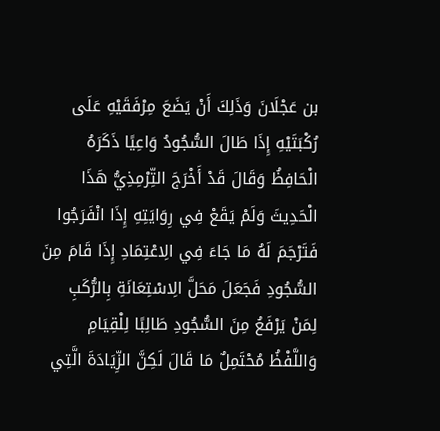بن عَجْلَانَ وَذَلِكَ أَنْ يَضَعَ مِرْفَقَيْهِ عَلَى رُكْبَتَيْهِ إِذَا طَالَ السُّجُودُ وَاعِيًا ذَكَرَهُ الْحَافِظُ وَقَالَ قَدْ أَخْرَجَ التِّرْمِذِيُّ هَذَا الْحَدِيثَ وَلَمْ يَقَعْ فِي رِوَايَتِهِ إِذَا انْفَرَجُوا فَتَرْجَمَ لَهُ مَا جَاءَ فِي الِاعْتِمَادِ إِذَا قَامَ مِنَ السُّجُودِ فَجَعَلَ مَحَلَّ الِاسْتِعَانَةِ بِالرُّكَبِ لِمَنْ يَرْفَعُ مِنَ السُّجُودِ طَالِبًا لِلْقِيَامِ وَاللَّفْظُ مُحْتَمِلٌ مَا قَالَ لَكِنَّ الزِّيَادَةَ الَّتِي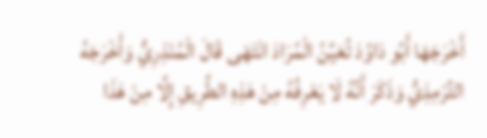أَخْرَجَهَا أَبُو دَاوُدَ تُعَيِّنُ الْمُرَادَ انْتَهَى قَالَ الْمُنْذِرِيُّ وَأَخْرَجَهُ التِّرْمِذِيُّ وَذَكَرَ أَنَّهُ لَا يَعْرِفُهُ مِنْ هَذِهِ الطَّرِيقِ إِلَّا مِنْ هَذَا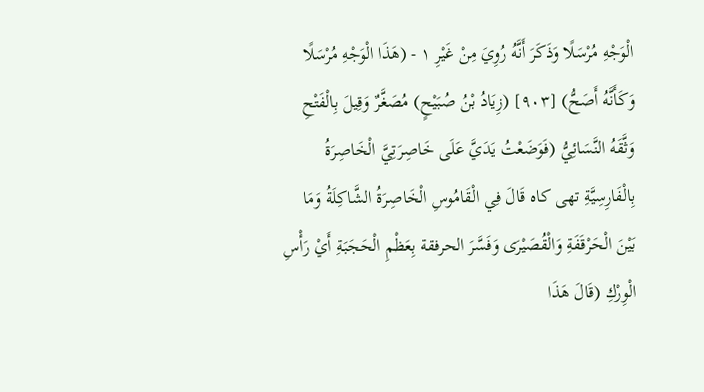الْوَجْهِ مُرْسَلًا وَذَكَرَ أَنَّهُ رُوِيَ مِنْ غَيْرِ ١ - (هَذَا الْوَجْهِ مُرْسَلًا وَكَأَنَّهُ أَصَحُّ) [٩٠٣] (زِيَادُ بْنُ صُبَيْحٍ) مُصَغَّرٌ وَقِيلَ بِالْفَتْحِ وَثَّقَهُ النَّسَائِيُّ (فَوَضَعْتُ يَدَيَّ عَلَى خَاصِرَتِيَّ الْخَاصِرَةُ بِالْفَارِسِيَّةِ تهى كاه قَالَ فِي الْقَامُوسِ الْخَاصِرَةُ الشَّاكِلَةُ وَمَا بَيْنَ الْحَرْقَفَةِ وَالْقُصَيْرَى وَفَسَّرَ الحرفقة بِعَظْمِ الْحَجَبَةِ أَيْ رَأْسِ الْوِرْكِ (قَالَ هَذَا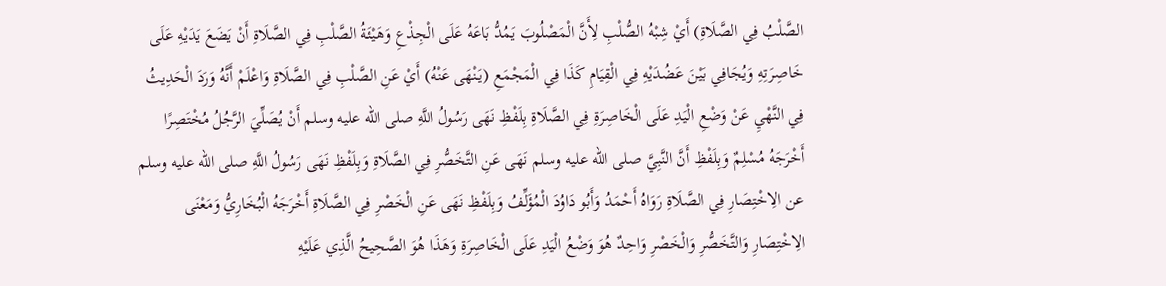الصَّلْبُ فِي الصَّلَاةِ) أَيْ شِبْهُ الصُّلْبِ لِأَنَّ الْمَصْلُوبَ يَمُدُّ بَاعَهُ عَلَى الْجِذْعِ وَهَيْئَةُ الصَّلْبِ فِي الصَّلَاةِ أَنْ يَضَعَ يَدَيْهِ عَلَى خَاصِرَتِهِ وَيُجَافِي بَيْنَ عَضُدَيْهِ فِي الْقِيَامِ كَذَا فِي الْمَجْمَعِ (يَنْهَى عَنْهُ) أَيْ عَنِ الصَّلْبِ فِي الصَّلَاةِ وَاعْلَمْ أَنَّهُ وَرَدَ الْحَدِيثُ فِي النَّهْيِ عَنْ وَضْعِ الْيَدِ عَلَى الْخَاصِرَةِ فِي الصَّلَاةِ بِلَفْظِ نَهَى رَسُولُ اللَّهِ صلى الله عليه وسلم أَنْ يُصَلِّيَ الرَّجُلُ مُخْتَصِرًا أَخْرَجَهُ مُسْلِمٌ وَبِلَفْظِ أَنَّ النَّبِيَّ صلى الله عليه وسلم نَهَى عَنِ التَّخَصُّرِ فِي الصَّلَاةِ وَبِلَفْظِ نَهَى رَسُولُ اللَّهِ صلى الله عليه وسلم عن الِاخْتِصَارِ فِي الصَّلَاةِ رَوَاهُ أَحْمَدُ وَأَبُو دَاوُدَ الْمُؤَلِّفُ وَبِلَفْظِ نَهَى عَنِ الْخَصْرِ فِي الصَّلَاةِ أَخْرَجَهُ الْبُخَارِيُّ وَمَعْنَى الِاخْتِصَارِ وَالتَّخَصُّرِ وَالْخَصْرِ وَاحِدٌ هُوَ وَضْعُ الْيَدِ عَلَى الْخَاصِرَةِ وَهَذَا هُوَ الصَّحِيحُ الَّذِي عَلَيْهِ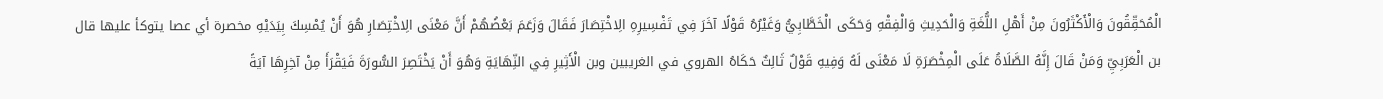الْمُحَقِّقُونَ وَالْأَكْثَرُونَ مِنْ أَهْلِ اللُّغَةِ وَالْحَدِيثِ وَالْفِقْهِ وَحَكَى الْخَطَّابِيُّ وَغَيْرُهُ قَوْلًا آخَرَ فِي تَفْسِيرِهِ الِاخْتِصَارَ فَقَالَ وَزَعَمَ بَعْضُهُمْ أَنَّ مَعْنَى الِاخْتِصَارِ هُوَ أَنْ يُمْسِكَ بِيَدَيْهِ مخصرة أي عصا يتوكأ عليها قال بن الْعَرَبِيِّ وَمَنْ قَالَ إِنَّهُ الصَّلَاةُ عَلَى الْمِخْصَرَةِ لَا مَعْنَى لَهُ وَفِيهِ قَوْلٌ ثَالِثٌ حَكَاهُ الهروي في الغريبين وبن الْأَثِيرِ فِي النِّهَايَةِ وَهُوَ أَنْ يَخْتَصِرَ السُّورَةَ فَيَقْرَأَ مِنْ آخِرِهَا آيَةً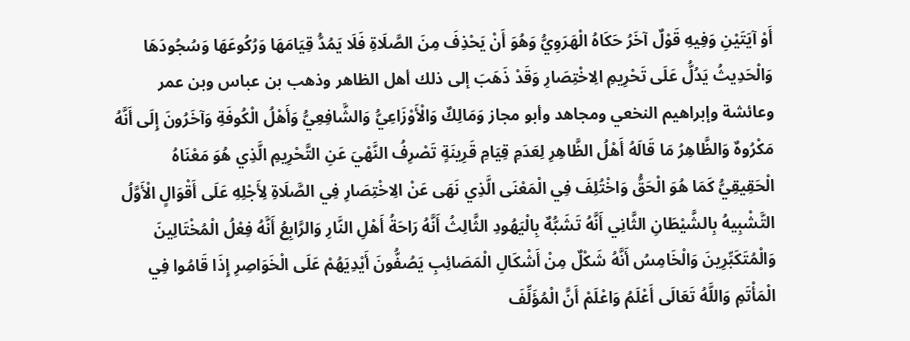أَوْ آيَتَيْنِ وَفِيهِ قَوْلٌ آخَرُ حَكَاهُ الْهَرَوِيُّ وَهُوَ أَنْ يَحْذِفَ مِنَ الصَّلَاةِ فَلَا يَمُدُّ قِيَامَهَا وَرُكُوعَهَا وَسُجُودَهَا وَالْحَدِيثُ يَدُلُّ عَلَى تَحْرِيمِ الِاخْتِصَارِ وَقَدْ ذَهَبَ إلى ذلك أهل الظاهر وذهب بن عباس وبن عمر وعائشة وإبراهيم النخعي ومجاهد وأبو مجاز وَمَالِكٌ وَالْأَوْزَاعِيُّ وَالشَّافِعِيُّ وَأَهْلُ الْكُوفَةِ وَآخَرُونَ إِلَى أَنَّهُ مَكْرُوهٌ وَالظَّاهِرُ مَا قَالَهُ أَهْلُ الظَّاهِرِ لِعَدَمِ قِيَامِ قَرِينَةٍ تَصْرِفُ النَّهْيَ عَنِ التَّحْرِيمِ الَّذِي هُوَ مَعْنَاهُ الْحَقِيقِيُّ كَمَا هُوَ الْحَقُّ وَاخْتُلِفَ فِي الْمَعْنَى الَّذِي نَهَى عَنْ الِاخْتِصَارِ فِي الصَّلَاةِ لِأَجْلِهِ عَلَى أَقْوَالٍ الْأَوَّلُ التَّشْبِيهُ بِالشَّيْطَانِ الثَّانِي أَنَّهُ تَشَبُّهٌ بِالْيَهُودِ الثَّالِثُ أَنَّهُ رَاحَةُ أَهْلِ النَّارِ وَالرَّابِعُ أَنَّهُ فِعْلُ الْمُخْتَالِينَ وَالْمُتَكَبِّرِينَ وَالْخَامِسُ أَنَّهُ شَكْلٌ مِنْ أَشْكَالِ الْمَصَائِبِ يَصُفُّونَ أَيْدِيَهُمْ عَلَى الْخَوَاصِرِ إِذَا قَامُوا فِي الْمَأْتَمِ وَاللَّهُ تَعَالَى أَعْلَمُ وَاعْلَمْ أَنَّ الْمُؤَلِّفَ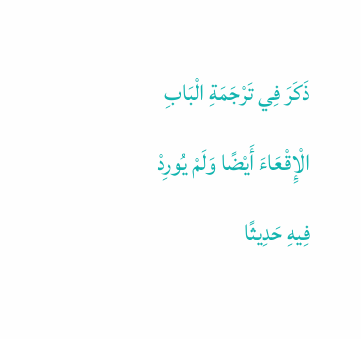ذَكَرَ فِي تَرْجَمَةِ الْبَابِ الْإِقْعَاءَ أَيْضًا وَلَمْ يُورِدْ فِيهِ حَدِيثًا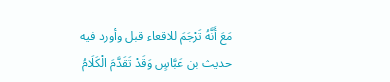مَعَ أَنَّهُ تَرْجَمَ للاقعاء قبل وأورد فيه حديث بن عَبَّاسٍ وَقَدْ تَقَدَّمَ الْكَلَامُ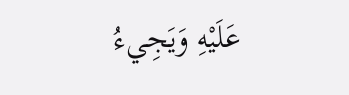عَلَيْهِ وَيَجِيءُ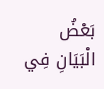بَعْضُ الْبَيَانِ فِي